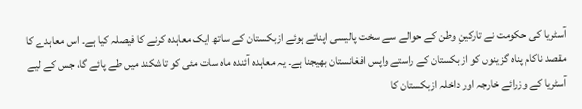آسٹریا کی حکومت نے تارکینِ وطن کے حوالے سے سخت پالیسی اپناتے ہوئے ازبکستان کے ساتھ ایک معاہدہ کرنے کا فیصلہ کیا ہے۔ اس معاہدے کا مقصد ناکام پناہ گزینوں کو ازبکستان کے راستے واپس افغانستان بھیجنا ہے۔ یہ معاہدہ آئندہ ماہ سات مئی کو تاشکند میں طے پائے گا، جس کے لیے آسٹریا کے وزرائے خارجہ اور داخلہ ازبکستان کا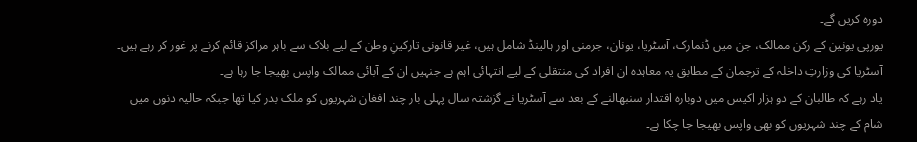دورہ کریں گے۔
یورپی یونین کے رکن ممالک، جن میں ڈنمارک، آسٹریا، یونان، جرمنی اور ہالینڈ شامل ہیں، غیر قانونی تارکینِ وطن کے لیے بلاک سے باہر مراکز قائم کرنے پر غور کر رہے ہیں۔ آسٹریا کی وزارتِ داخلہ کے ترجمان کے مطابق یہ معاہدہ ان افراد کی منتقلی کے لیے انتہائی اہم ہے جنہیں ان کے آبائی ممالک واپس بھیجا جا رہا ہے۔
یاد رہے کہ طالبان کے دو ہزار اکیس میں دوبارہ اقتدار سنبھالنے کے بعد سے آسٹریا نے گزشتہ سال پہلی بار چند افغان شہریوں کو ملک بدر کیا تھا جبکہ حالیہ دنوں میں شام کے چند شہریوں کو بھی واپس بھیجا جا چکا ہے۔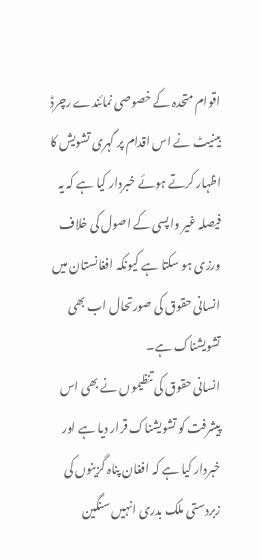اقوام متحدہ کے خصوصی نمائندے رچرڈ بینیٹ نے اس اقدام پر گہری تشویش کا اظہار کرتے ہوئے خبردار کیا ہے کہ یہ فیصلہ غیر واپسی کے اصول کی خلاف ورزی ہو سکتا ہے کیونکہ افغانستان میں انسانی حقوق کی صورتحال اب بھی تشویشناک ہے۔
انسانی حقوق کی تنظیموں نے بھی اس پیشرفت کو تشویشناک قرار دیا ہے اور خبردار کیا ہے کہ افغان پناہ گزینوں کی زبردستی ملک بدری انہیں سنگین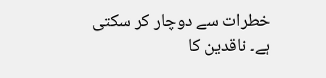خطرات سے دوچار کر سکتی ہے۔ ناقدین کا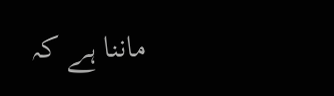ماننا ہے کہ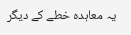یہ معاہدہ خطے کے دیگر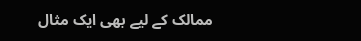ممالک کے لیے بھی ایک مثال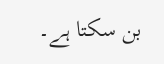بن سکتا ہے۔